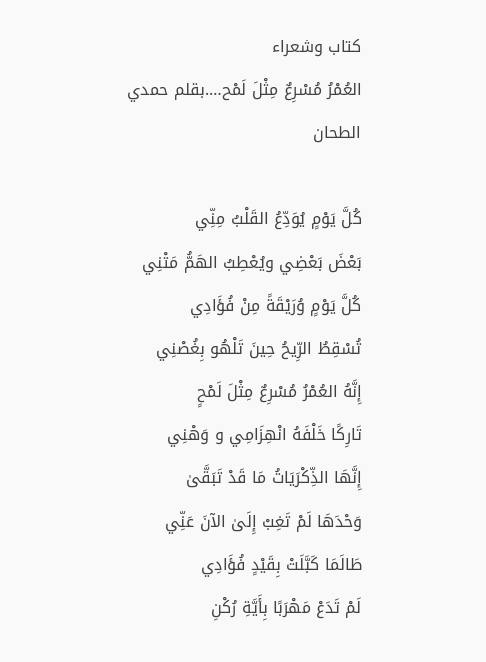كتاب وشعراء
العُمْرُ مُسْرِعٌ مِثْلَ لَمْح….بقلم حمدي الطحان

كُلَّ يَوْمٍ يُوَدِّعُ القَلْبُ مِنِّي
بَعْضَ بَعْضِي ويُعْطِبُ الهَمُّ مَتْنِي
كُلَّ يَوْمٍ وُرَيْقَةً مِنْ فُؤَادِي
تُسْقِطُ الرِّيحُ حِينَ تَلْهُو بِغُصْنِي
إِنَّهُ العُمْرُ مُسْرِعٌ مِثْلَ لَمْحٍ
تَارِكًا خَلْفَهُ انْهِزَامِي و وَهْنِي
إِنَّهَا الذِّكْرَيَاتُ مَا قَدْ تَبَقَّىٰ
وَحْدَهَا لَمْ تَغِبْ إِلَىٰ الآنَ عَنِّي
طَالَمَا كَبَّلَتْ بِقَيْدٍ فُؤَادِي
لَمْ تَدَعْ مَهْرَبًا بِأَيَّةِ رُكْنِ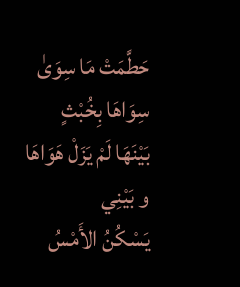حَطَّمَتْ مَا سِوَىٰ سِوَاهَا بِخُبْثٍ
بَيْنَهَا لَمْ يَزَلْ هَوَاهَا و بَيْنِي
يَسْكُنُ الأَمْسُ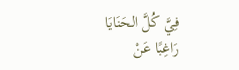فِيَّ كُلَّ الحَنَايَا
رَاغِبًا عَنْ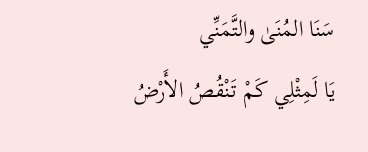سَنَا المُنَىٰ والتَّمَنِّي
يَا لَمِثْلِي كَمْ تَنْقُصُ الأَرْضُ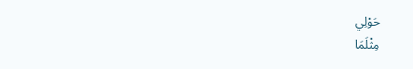حَوْلِي
مِثْلَمَا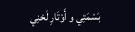بَسْمَتِي و أَوْتَارِ لَحْنِي